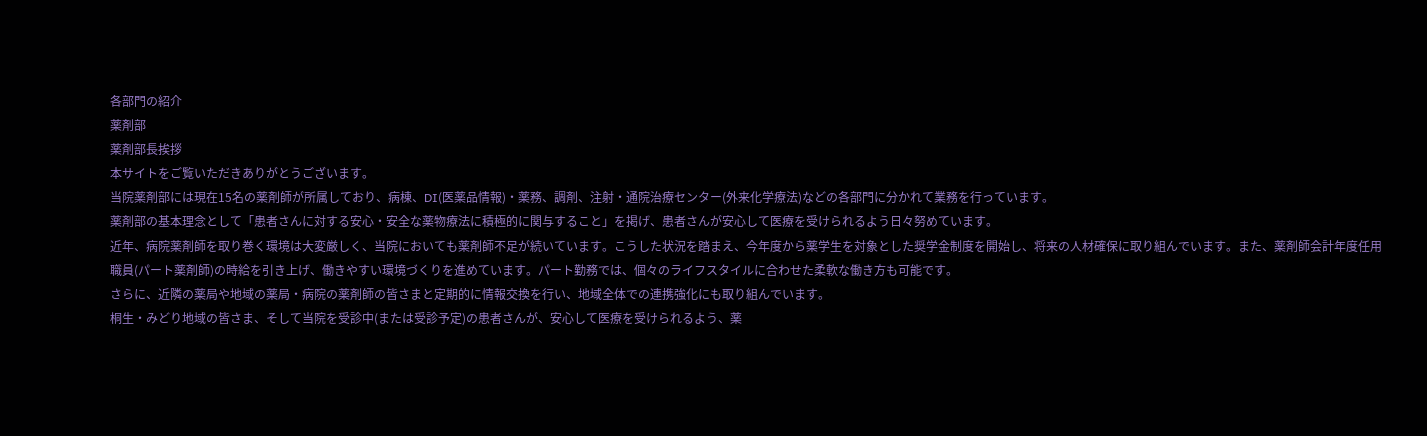各部門の紹介
薬剤部
薬剤部長挨拶
本サイトをご覧いただきありがとうございます。
当院薬剤部には現在15名の薬剤師が所属しており、病棟、DI(医薬品情報)・薬務、調剤、注射・通院治療センター(外来化学療法)などの各部門に分かれて業務を行っています。
薬剤部の基本理念として「患者さんに対する安心・安全な薬物療法に積極的に関与すること」を掲げ、患者さんが安心して医療を受けられるよう日々努めています。
近年、病院薬剤師を取り巻く環境は大変厳しく、当院においても薬剤師不足が続いています。こうした状況を踏まえ、今年度から薬学生を対象とした奨学金制度を開始し、将来の人材確保に取り組んでいます。また、薬剤師会計年度任用職員(パート薬剤師)の時給を引き上げ、働きやすい環境づくりを進めています。パート勤務では、個々のライフスタイルに合わせた柔軟な働き方も可能です。
さらに、近隣の薬局や地域の薬局・病院の薬剤師の皆さまと定期的に情報交換を行い、地域全体での連携強化にも取り組んでいます。
桐生・みどり地域の皆さま、そして当院を受診中(または受診予定)の患者さんが、安心して医療を受けられるよう、薬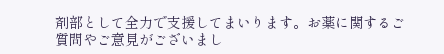剤部として全力で支援してまいります。お薬に関するご質問やご意見がございまし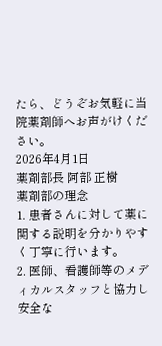たら、どうぞお気軽に当院薬剤師へお声がけください。
2026年4月1日
薬剤部長 阿部 正樹
薬剤部の理念
1. 患者さんに対して薬に関する説明を分かりやすく丁寧に行います。
2. 医師、看護師等のメディカルスタッフと協力し安全な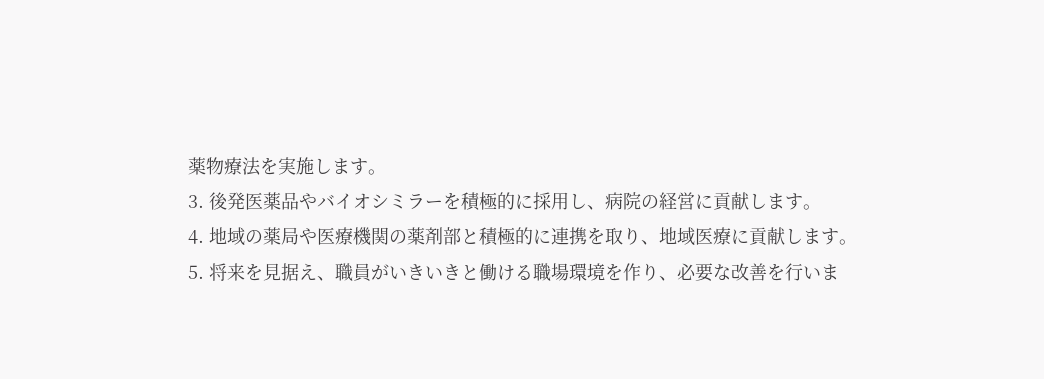薬物療法を実施します。
3. 後発医薬品やバイオシミラーを積極的に採用し、病院の経営に貢献します。
4. 地域の薬局や医療機関の薬剤部と積極的に連携を取り、地域医療に貢献します。
5. 将来を見据え、職員がいきいきと働ける職場環境を作り、必要な改善を行いま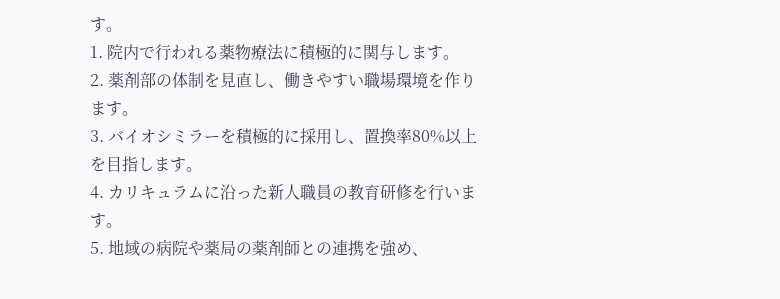す。
1. 院内で行われる薬物療法に積極的に関与します。
2. 薬剤部の体制を見直し、働きやすい職場環境を作ります。
3. バイオシミラーを積極的に採用し、置換率80%以上を目指します。
4. カリキュラムに沿った新人職員の教育研修を行います。
5. 地域の病院や薬局の薬剤師との連携を強め、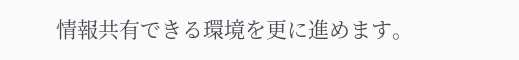情報共有できる環境を更に進めます。